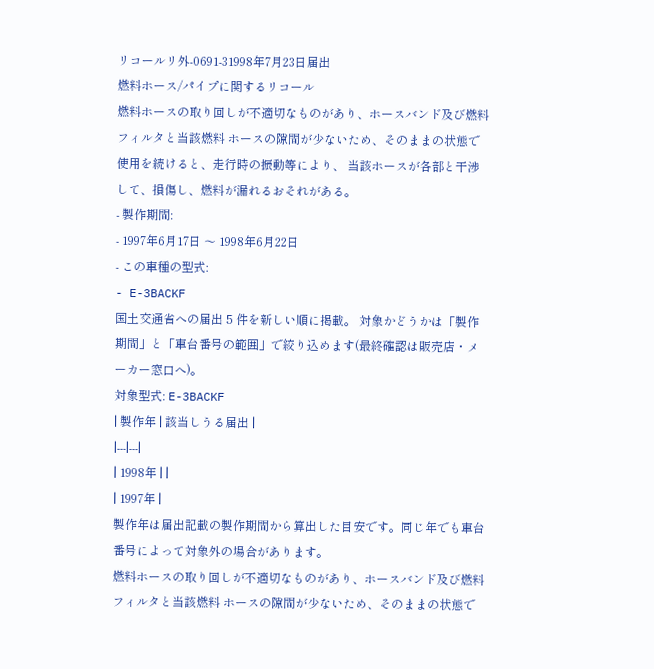リコールリ外-0691-31998年7月23日届出
燃料ホース/パイプに関するリコール
燃料ホースの取り回しが不適切なものがあり、ホースバンド及び燃料フィルタと当該燃料 ホースの隙間が少ないため、そのままの状態で使用を続けると、走行時の振動等により、 当該ホースが各部と干渉して、損傷し、燃料が漏れるおそれがある。
- 製作期間:
- 1997年6月17日 〜 1998年6月22日
- この車種の型式:
- E-3BACKF
国土交通省への届出 5 件を新しい順に掲載。 対象かどうかは「製作期間」と「車台番号の範囲」で絞り込めます(最終確認は販売店・メーカー窓口へ)。
対象型式: E-3BACKF
| 製作年 | 該当しうる届出 |
|---|---|
| 1998年 | |
| 1997年 |
製作年は届出記載の製作期間から算出した目安です。同じ年でも車台番号によって対象外の場合があります。
燃料ホースの取り回しが不適切なものがあり、ホースバンド及び燃料フィルタと当該燃料 ホースの隙間が少ないため、そのままの状態で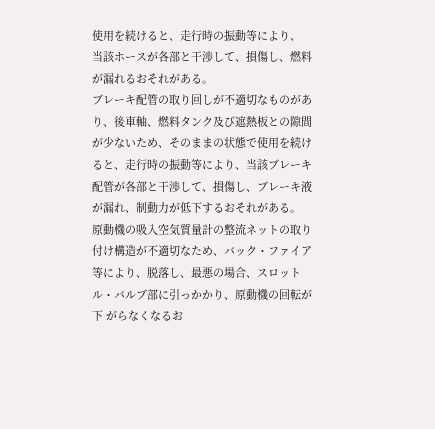使用を続けると、走行時の振動等により、 当該ホースが各部と干渉して、損傷し、燃料が漏れるおそれがある。
ブレーキ配管の取り回しが不適切なものがあり、後車軸、燃料タンク及び遮熱板との隙間 が少ないため、そのままの状態で使用を続けると、走行時の振動等により、当該ブレーキ 配管が各部と干渉して、損傷し、ブレーキ液が漏れ、制動力が低下するおそれがある。
原動機の吸入空気質量計の整流ネットの取り付け構造が不適切なため、バック・ファイア 等により、脱落し、最悪の場合、スロットル・バルブ部に引っかかり、原動機の回転が下 がらなくなるお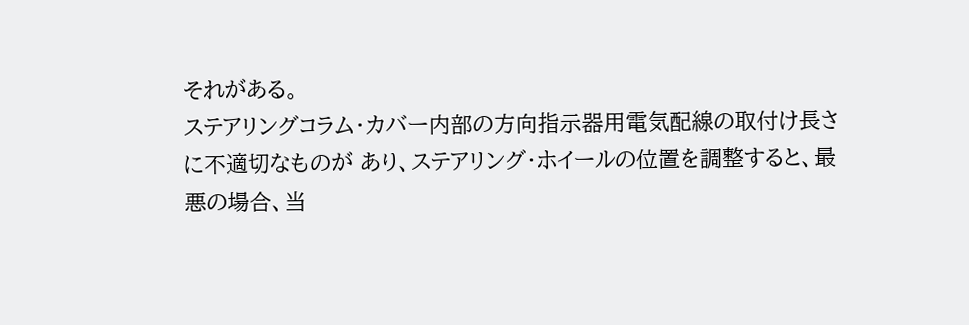それがある。
ステアリングコラム・カバー内部の方向指示器用電気配線の取付け長さに不適切なものが あり、ステアリング・ホイールの位置を調整すると、最悪の場合、当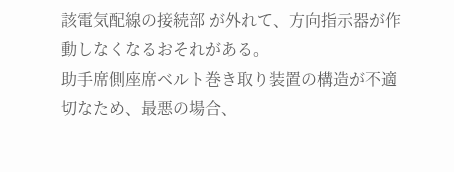該電気配線の接続部 が外れて、方向指示器が作動しなくなるおそれがある。
助手席側座席ベルト巻き取り装置の構造が不適切なため、最悪の場合、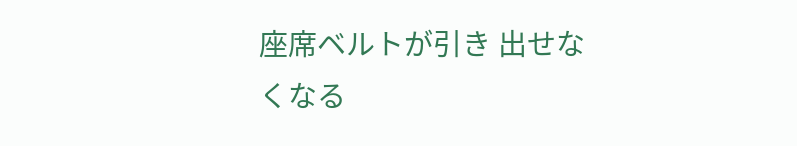座席ベルトが引き 出せなくなる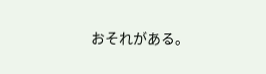おそれがある。